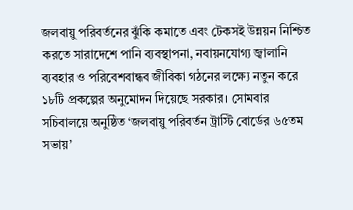জলবায়ু পরিবর্তনের ঝুঁকি কমাতে এবং টেকসই উন্নয়ন নিশ্চিত করতে সারাদেশে পানি ব্যবস্থাপনা, নবায়নযোগ্য জ্বালানি ব্যবহার ও পরিবেশবান্ধব জীবিকা গঠনের লক্ষ্যে নতুন করে ১৮টি প্রকল্পের অনুমোদন দিয়েছে সরকার। সোমবার সচিবালয়ে অনুষ্ঠিত ‘জলবায়ু পরিবর্তন ট্রাস্টি বোর্ডের ৬৫তম সভায়’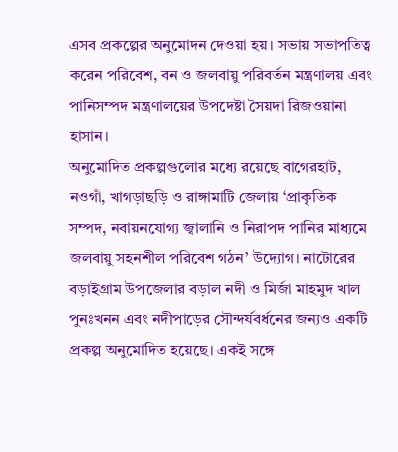এসব প্রকল্পের অনুমোদন দেওয়া হয়। সভায় সভাপতিত্ব করেন পরিবেশ, বন ও জলবায়ু পরিবর্তন মন্ত্রণালয় এবং পানিসম্পদ মন্ত্রণালয়ের উপদেষ্টা সৈয়দা রিজওয়ানা হাসান।
অনুমোদিত প্রকল্পগুলোর মধ্যে রয়েছে বাগেরহাট, নওগাঁ, খাগড়াছড়ি ও রাঙ্গামাটি জেলায় ‘প্রাকৃতিক সম্পদ, নবায়নযোগ্য জ্বালানি ও নিরাপদ পানির মাধ্যমে জলবায়ু সহনশীল পরিবেশ গঠন’ উদ্যোগ। নাটোরের বড়াইগ্রাম উপজেলার বড়াল নদী ও মির্জা মাহমুদ খাল পুনঃখনন এবং নদীপাড়ের সৌন্দর্যবর্ধনের জন্যও একটি প্রকল্প অনুমোদিত হয়েছে। একই সঙ্গে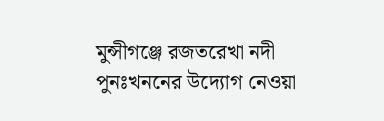মুন্সীগঞ্জে রজতরেখা নদী পুনঃখননের উদ্যোগ নেওয়া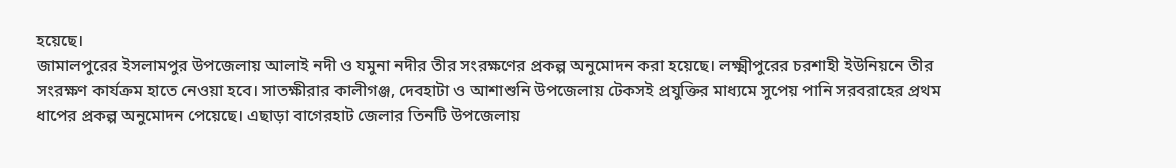হয়েছে।
জামালপুরের ইসলামপুর উপজেলায় আলাই নদী ও যমুনা নদীর তীর সংরক্ষণের প্রকল্প অনুমোদন করা হয়েছে। লক্ষ্মীপুরের চরশাহী ইউনিয়নে তীর সংরক্ষণ কার্যক্রম হাতে নেওয়া হবে। সাতক্ষীরার কালীগঞ্জ, দেবহাটা ও আশাশুনি উপজেলায় টেকসই প্রযুক্তির মাধ্যমে সুপেয় পানি সরবরাহের প্রথম ধাপের প্রকল্প অনুমোদন পেয়েছে। এছাড়া বাগেরহাট জেলার তিনটি উপজেলায়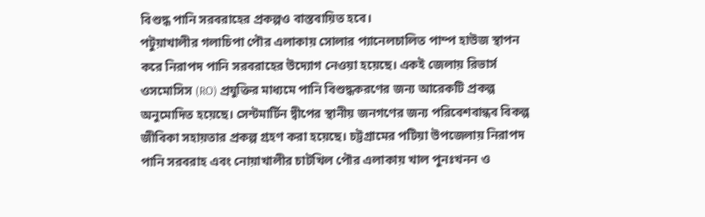বিশুদ্ধ পানি সরবরাহের প্রকল্পও বাস্তবায়িত হবে।
পটুয়াখালীর গলাচিপা পৌর এলাকায় সোলার প্যানেলচালিত পাম্প হাউজ স্থাপন করে নিরাপদ পানি সরবরাহের উদ্যোগ নেওয়া হয়েছে। একই জেলায় রিভার্স ওসমোসিস (RO) প্রযুক্তির মাধ্যমে পানি বিশুদ্ধকরণের জন্য আরেকটি প্রকল্প অনুমোদিত হয়েছে। সেন্টমার্টিন দ্বীপের স্থানীয় জনগণের জন্য পরিবেশবান্ধব বিকল্প জীবিকা সহায়তার প্রকল্প গ্রহণ করা হয়েছে। চট্টগ্রামের পটিয়া উপজেলায় নিরাপদ পানি সরবরাহ এবং নোয়াখালীর চাটখিল পৌর এলাকায় খাল পুনঃখনন ও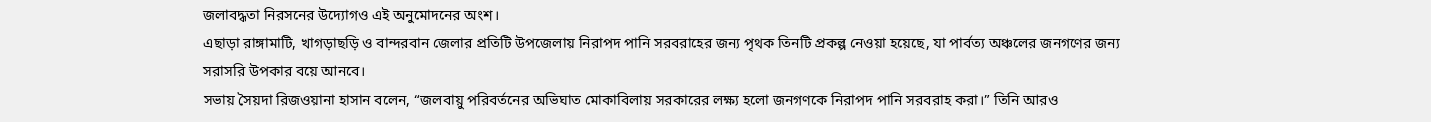জলাবদ্ধতা নিরসনের উদ্যোগও এই অনুমোদনের অংশ।
এছাড়া রাঙ্গামাটি, খাগড়াছড়ি ও বান্দরবান জেলার প্রতিটি উপজেলায় নিরাপদ পানি সরবরাহের জন্য পৃথক তিনটি প্রকল্প নেওয়া হয়েছে, যা পার্বত্য অঞ্চলের জনগণের জন্য সরাসরি উপকার বয়ে আনবে।
সভায় সৈয়দা রিজওয়ানা হাসান বলেন, “জলবায়ু পরিবর্তনের অভিঘাত মোকাবিলায় সরকারের লক্ষ্য হলো জনগণকে নিরাপদ পানি সরবরাহ করা।” তিনি আরও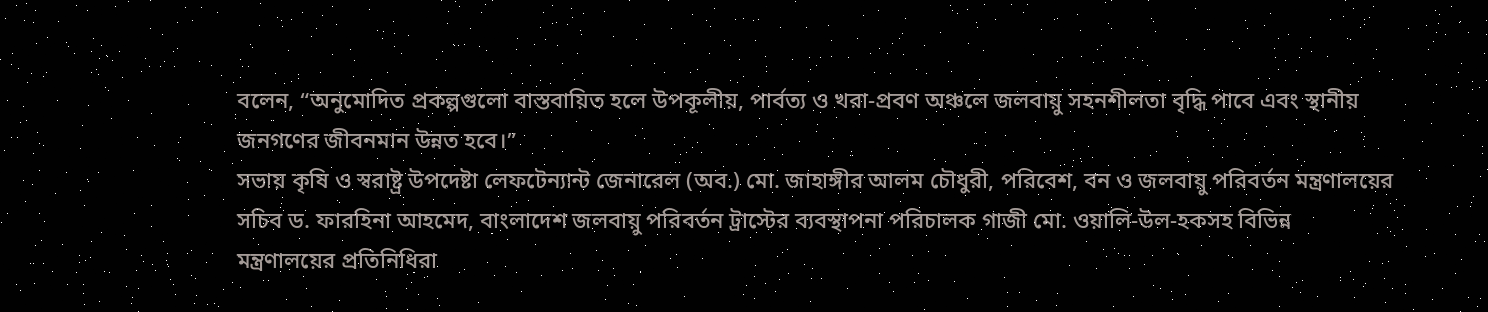বলেন, “অনুমোদিত প্রকল্পগুলো বাস্তবায়িত হলে উপকূলীয়, পার্বত্য ও খরা-প্রবণ অঞ্চলে জলবায়ু সহনশীলতা বৃদ্ধি পাবে এবং স্থানীয় জনগণের জীবনমান উন্নত হবে।”
সভায় কৃষি ও স্বরাষ্ট্র উপদেষ্টা লেফটেন্যান্ট জেনারেল (অব.) মো. জাহাঙ্গীর আলম চৌধুরী, পরিবেশ, বন ও জলবায়ু পরিবর্তন মন্ত্রণালয়ের সচিব ড. ফারহিনা আহমেদ, বাংলাদেশ জলবায়ু পরিবর্তন ট্রাস্টের ব্যবস্থাপনা পরিচালক গাজী মো. ওয়ালি-উল-হকসহ বিভিন্ন মন্ত্রণালয়ের প্রতিনিধিরা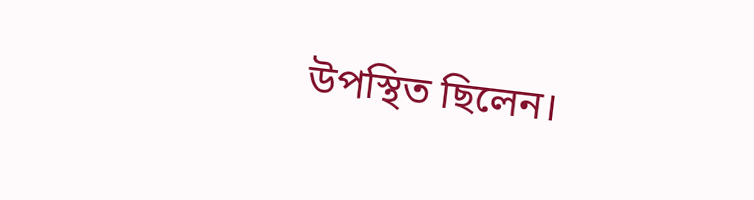উপস্থিত ছিলেন।